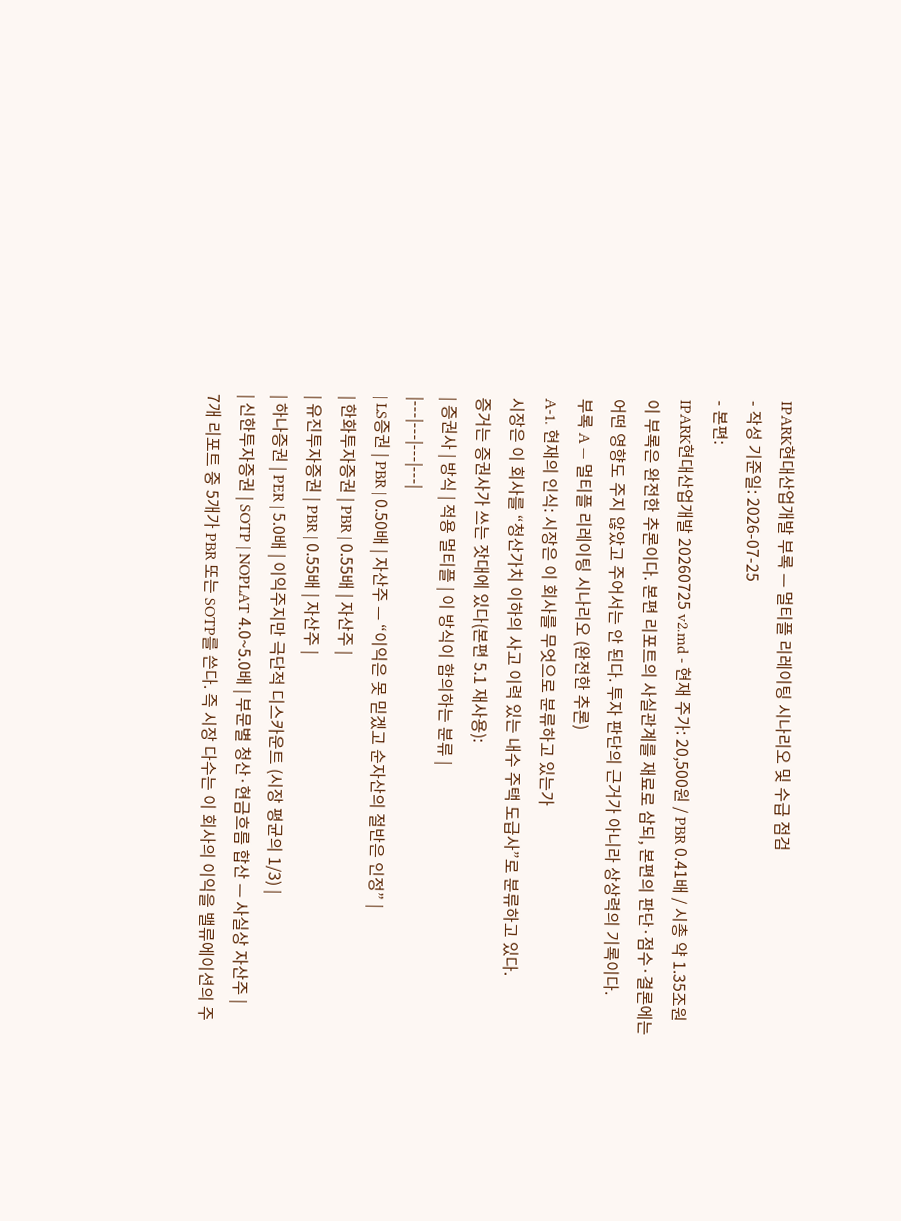IPARK현대산업개발 부록 — 멀티플 리레이팅 시나리오 및 수급 점검
- 작성 기준일: 2026-07-25
- 본편:
IPARK현대산업개발 20260725 v2.md - 현재 주가: 20,500원 / PBR 0.41배 / 시총 약 1.35조원
이 부록은 완전한 추론이다. 본편 리포트의 사실관계를 재료로 삼되, 본편의 판단·점수·결론에는
어떤 영향도 주지 않았고 주어서는 안 된다. 투자 판단의 근거가 아니라 상상력의 기록이다.
부록 A — 멀티플 리레이팅 시나리오 (완전한 추론)
A-1. 현재의 인식: 시장은 이 회사를 무엇으로 분류하고 있는가
시장은 이 회사를 “청산가치 이하의 사고 이력 있는 내수 주택 도급사”로 분류하고 있다.
증거는 증권사가 쓰는 잣대에 있다(본편 5.1 재사용):
| 증권사 | 방식 | 적용 멀티플 | 이 방식이 함의하는 분류 |
|---|---|---|---|
| LS증권 | PBR | 0.50배 | 자산주 — “이익은 못 믿겠고 순자산의 절반은 인정” |
| 한화투자증권 | PBR | 0.55배 | 자산주 |
| 유진투자증권 | PBR | 0.55배 | 자산주 |
| 하나증권 | PER | 5.0배 | 이익주지만 극단적 디스카운트 (시장 평균의 1/3) |
| 신한투자증권 | SOTP | NOPLAT 4.0~5.0배 | 부문별 청산·현금흐름 합산 — 사실상 자산주 |
7개 리포트 중 5개가 PBR 또는 SOTP를 쓴다. 즉 시장 다수는 이 회사의 이익을 밸류에이션의 주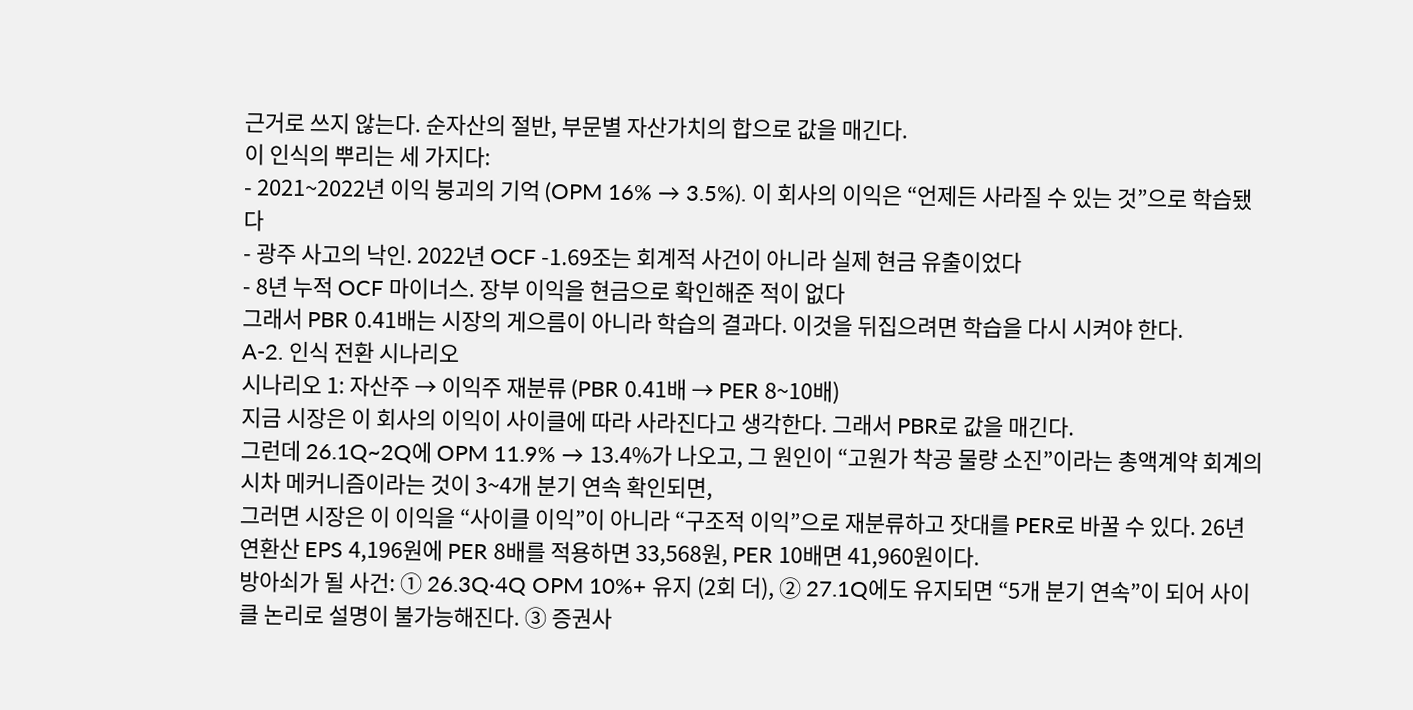근거로 쓰지 않는다. 순자산의 절반, 부문별 자산가치의 합으로 값을 매긴다.
이 인식의 뿌리는 세 가지다:
- 2021~2022년 이익 붕괴의 기억 (OPM 16% → 3.5%). 이 회사의 이익은 “언제든 사라질 수 있는 것”으로 학습됐다
- 광주 사고의 낙인. 2022년 OCF -1.69조는 회계적 사건이 아니라 실제 현금 유출이었다
- 8년 누적 OCF 마이너스. 장부 이익을 현금으로 확인해준 적이 없다
그래서 PBR 0.41배는 시장의 게으름이 아니라 학습의 결과다. 이것을 뒤집으려면 학습을 다시 시켜야 한다.
A-2. 인식 전환 시나리오
시나리오 1: 자산주 → 이익주 재분류 (PBR 0.41배 → PER 8~10배)
지금 시장은 이 회사의 이익이 사이클에 따라 사라진다고 생각한다. 그래서 PBR로 값을 매긴다.
그런데 26.1Q~2Q에 OPM 11.9% → 13.4%가 나오고, 그 원인이 “고원가 착공 물량 소진”이라는 총액계약 회계의 시차 메커니즘이라는 것이 3~4개 분기 연속 확인되면,
그러면 시장은 이 이익을 “사이클 이익”이 아니라 “구조적 이익”으로 재분류하고 잣대를 PER로 바꿀 수 있다. 26년 연환산 EPS 4,196원에 PER 8배를 적용하면 33,568원, PER 10배면 41,960원이다.
방아쇠가 될 사건: ① 26.3Q·4Q OPM 10%+ 유지 (2회 더), ② 27.1Q에도 유지되면 “5개 분기 연속”이 되어 사이클 논리로 설명이 불가능해진다. ③ 증권사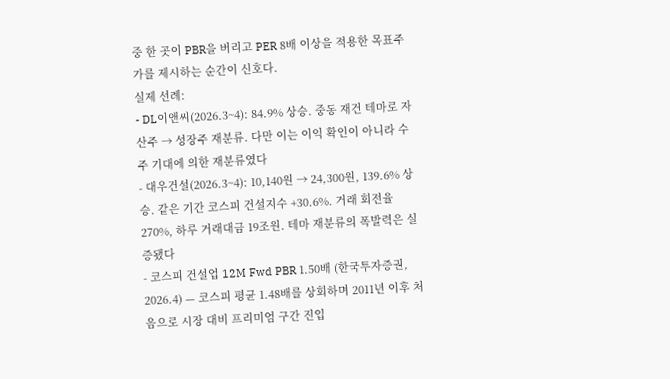중 한 곳이 PBR을 버리고 PER 8배 이상을 적용한 목표주가를 제시하는 순간이 신호다.
실제 선례:
- DL이앤씨(2026.3~4): 84.9% 상승. 중동 재건 테마로 자산주 → 성장주 재분류. 다만 이는 이익 확인이 아니라 수주 기대에 의한 재분류였다
- 대우건설(2026.3~4): 10,140원 → 24,300원, 139.6% 상승. 같은 기간 코스피 건설지수 +30.6%. 거래 회전율 270%, 하루 거래대금 19조원. 테마 재분류의 폭발력은 실증됐다
- 코스피 건설업 12M Fwd PBR 1.50배 (한국투자증권, 2026.4) — 코스피 평균 1.48배를 상회하며 2011년 이후 처음으로 시장 대비 프리미엄 구간 진입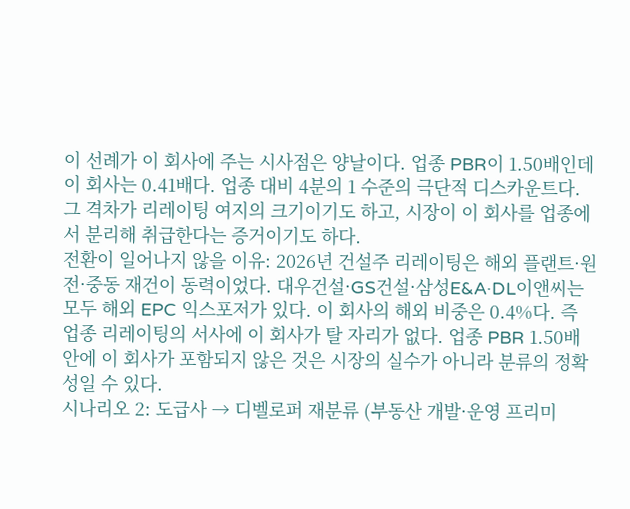이 선례가 이 회사에 주는 시사점은 양날이다. 업종 PBR이 1.50배인데 이 회사는 0.41배다. 업종 대비 4분의 1 수준의 극단적 디스카운트다. 그 격차가 리레이팅 여지의 크기이기도 하고, 시장이 이 회사를 업종에서 분리해 취급한다는 증거이기도 하다.
전환이 일어나지 않을 이유: 2026년 건설주 리레이팅은 해외 플랜트·원전·중동 재건이 동력이었다. 대우건설·GS건설·삼성E&A·DL이앤씨는 모두 해외 EPC 익스포저가 있다. 이 회사의 해외 비중은 0.4%다. 즉 업종 리레이팅의 서사에 이 회사가 탈 자리가 없다. 업종 PBR 1.50배 안에 이 회사가 포함되지 않은 것은 시장의 실수가 아니라 분류의 정확성일 수 있다.
시나리오 2: 도급사 → 디벨로퍼 재분류 (부동산 개발·운영 프리미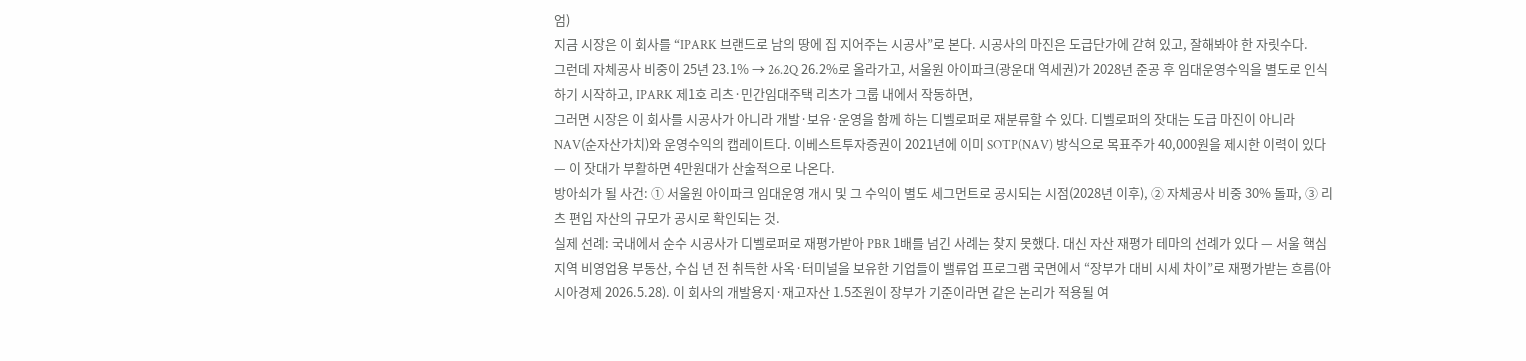엄)
지금 시장은 이 회사를 “IPARK 브랜드로 남의 땅에 집 지어주는 시공사”로 본다. 시공사의 마진은 도급단가에 갇혀 있고, 잘해봐야 한 자릿수다.
그런데 자체공사 비중이 25년 23.1% → 26.2Q 26.2%로 올라가고, 서울원 아이파크(광운대 역세권)가 2028년 준공 후 임대운영수익을 별도로 인식하기 시작하고, IPARK 제1호 리츠·민간임대주택 리츠가 그룹 내에서 작동하면,
그러면 시장은 이 회사를 시공사가 아니라 개발·보유·운영을 함께 하는 디벨로퍼로 재분류할 수 있다. 디벨로퍼의 잣대는 도급 마진이 아니라 NAV(순자산가치)와 운영수익의 캡레이트다. 이베스트투자증권이 2021년에 이미 SOTP(NAV) 방식으로 목표주가 40,000원을 제시한 이력이 있다 — 이 잣대가 부활하면 4만원대가 산술적으로 나온다.
방아쇠가 될 사건: ① 서울원 아이파크 임대운영 개시 및 그 수익이 별도 세그먼트로 공시되는 시점(2028년 이후), ② 자체공사 비중 30% 돌파, ③ 리츠 편입 자산의 규모가 공시로 확인되는 것.
실제 선례: 국내에서 순수 시공사가 디벨로퍼로 재평가받아 PBR 1배를 넘긴 사례는 찾지 못했다. 대신 자산 재평가 테마의 선례가 있다 — 서울 핵심 지역 비영업용 부동산, 수십 년 전 취득한 사옥·터미널을 보유한 기업들이 밸류업 프로그램 국면에서 “장부가 대비 시세 차이”로 재평가받는 흐름(아시아경제 2026.5.28). 이 회사의 개발용지·재고자산 1.5조원이 장부가 기준이라면 같은 논리가 적용될 여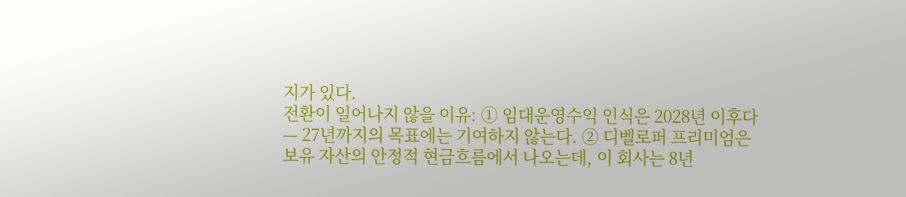지가 있다.
전환이 일어나지 않을 이유: ① 임대운영수익 인식은 2028년 이후다 — 27년까지의 목표에는 기여하지 않는다. ② 디벨로퍼 프리미엄은 보유 자산의 안정적 현금흐름에서 나오는데, 이 회사는 8년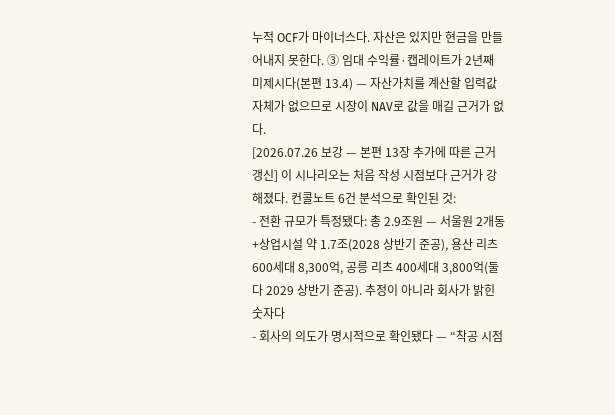누적 OCF가 마이너스다. 자산은 있지만 현금을 만들어내지 못한다. ③ 임대 수익률·캡레이트가 2년째 미제시다(본편 13.4) — 자산가치를 계산할 입력값 자체가 없으므로 시장이 NAV로 값을 매길 근거가 없다.
[2026.07.26 보강 — 본편 13장 추가에 따른 근거 갱신] 이 시나리오는 처음 작성 시점보다 근거가 강해졌다. 컨콜노트 6건 분석으로 확인된 것:
- 전환 규모가 특정됐다: 총 2.9조원 — 서울원 2개동+상업시설 약 1.7조(2028 상반기 준공), 용산 리츠 600세대 8,300억, 공릉 리츠 400세대 3,800억(둘 다 2029 상반기 준공). 추정이 아니라 회사가 밝힌 숫자다
- 회사의 의도가 명시적으로 확인됐다 — “착공 시점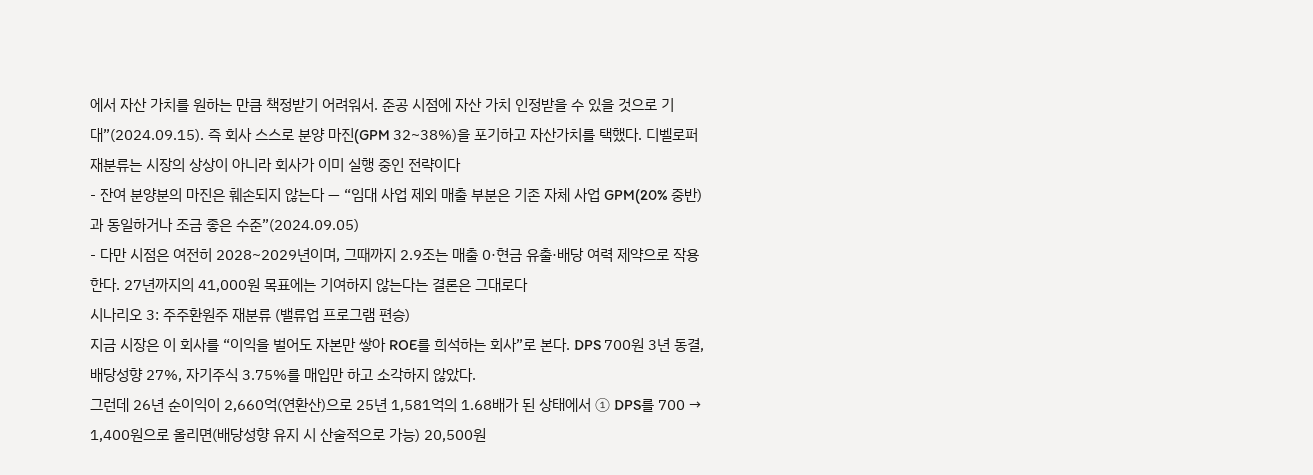에서 자산 가치를 원하는 만큼 책정받기 어려워서. 준공 시점에 자산 가치 인정받을 수 있을 것으로 기대”(2024.09.15). 즉 회사 스스로 분양 마진(GPM 32~38%)을 포기하고 자산가치를 택했다. 디벨로퍼 재분류는 시장의 상상이 아니라 회사가 이미 실행 중인 전략이다
- 잔여 분양분의 마진은 훼손되지 않는다 — “임대 사업 제외 매출 부분은 기존 자체 사업 GPM(20% 중반)과 동일하거나 조금 좋은 수준”(2024.09.05)
- 다만 시점은 여전히 2028~2029년이며, 그때까지 2.9조는 매출 0·현금 유출·배당 여력 제약으로 작용한다. 27년까지의 41,000원 목표에는 기여하지 않는다는 결론은 그대로다
시나리오 3: 주주환원주 재분류 (밸류업 프로그램 편승)
지금 시장은 이 회사를 “이익을 벌어도 자본만 쌓아 ROE를 희석하는 회사”로 본다. DPS 700원 3년 동결, 배당성향 27%, 자기주식 3.75%를 매입만 하고 소각하지 않았다.
그런데 26년 순이익이 2,660억(연환산)으로 25년 1,581억의 1.68배가 된 상태에서 ① DPS를 700 → 1,400원으로 올리면(배당성향 유지 시 산술적으로 가능) 20,500원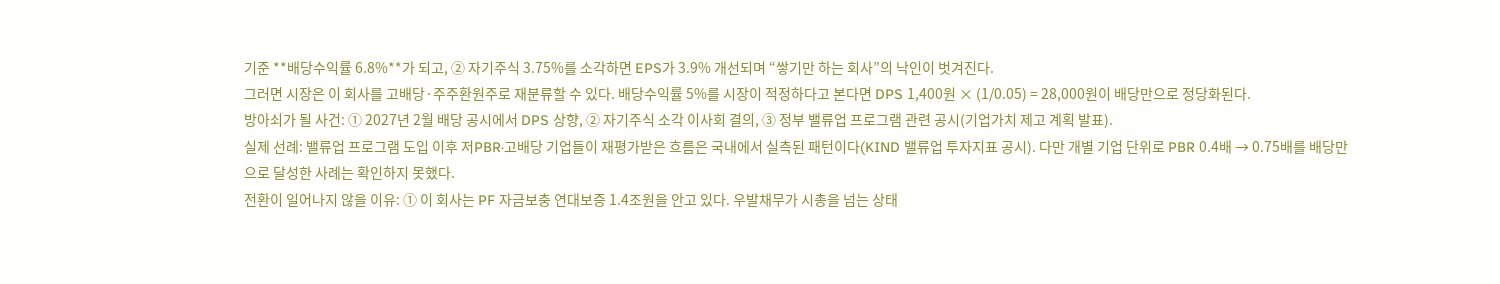기준 **배당수익률 6.8%**가 되고, ② 자기주식 3.75%를 소각하면 EPS가 3.9% 개선되며 “쌓기만 하는 회사”의 낙인이 벗겨진다.
그러면 시장은 이 회사를 고배당·주주환원주로 재분류할 수 있다. 배당수익률 5%를 시장이 적정하다고 본다면 DPS 1,400원 × (1/0.05) = 28,000원이 배당만으로 정당화된다.
방아쇠가 될 사건: ① 2027년 2월 배당 공시에서 DPS 상향, ② 자기주식 소각 이사회 결의, ③ 정부 밸류업 프로그램 관련 공시(기업가치 제고 계획 발표).
실제 선례: 밸류업 프로그램 도입 이후 저PBR·고배당 기업들이 재평가받은 흐름은 국내에서 실측된 패턴이다(KIND 밸류업 투자지표 공시). 다만 개별 기업 단위로 PBR 0.4배 → 0.75배를 배당만으로 달성한 사례는 확인하지 못했다.
전환이 일어나지 않을 이유: ① 이 회사는 PF 자금보충 연대보증 1.4조원을 안고 있다. 우발채무가 시총을 넘는 상태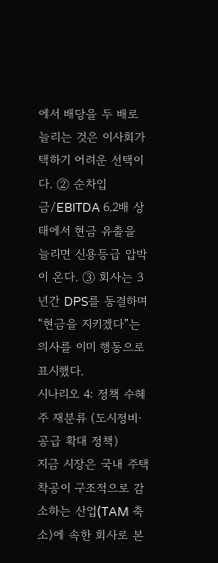에서 배당을 두 배로 늘리는 것은 이사회가 택하기 어려운 선택이다. ② 순차입금/EBITDA 6.2배 상태에서 현금 유출을 늘리면 신용등급 압박이 온다. ③ 회사는 3년간 DPS를 동결하며 “현금을 지키겠다”는 의사를 이미 행동으로 표시했다.
시나리오 4: 정책 수혜주 재분류 (도시정비·공급 확대 정책)
지금 시장은 국내 주택 착공이 구조적으로 감소하는 산업(TAM 축소)에 속한 회사로 본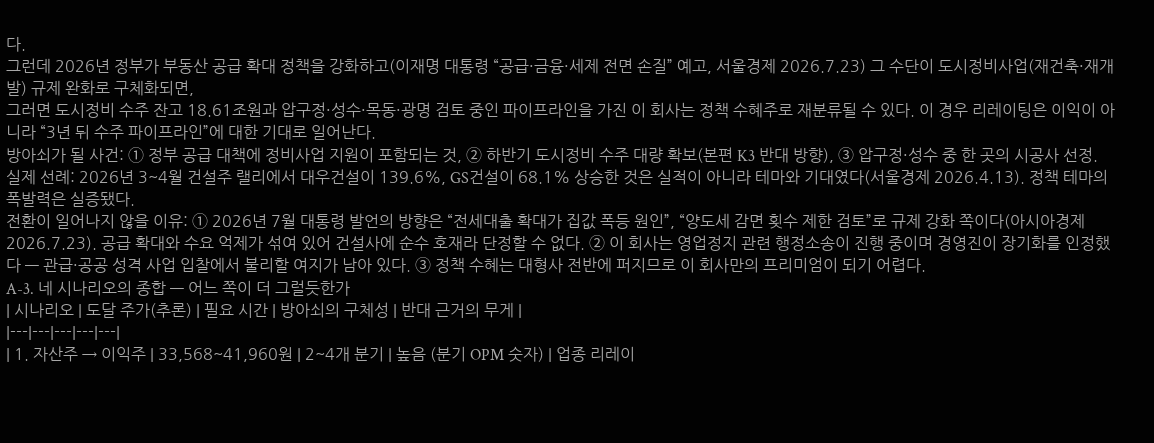다.
그런데 2026년 정부가 부동산 공급 확대 정책을 강화하고(이재명 대통령 “공급·금융·세제 전면 손질” 예고, 서울경제 2026.7.23) 그 수단이 도시정비사업(재건축·재개발) 규제 완화로 구체화되면,
그러면 도시정비 수주 잔고 18.61조원과 압구정·성수·목동·광명 검토 중인 파이프라인을 가진 이 회사는 정책 수혜주로 재분류될 수 있다. 이 경우 리레이팅은 이익이 아니라 “3년 뒤 수주 파이프라인”에 대한 기대로 일어난다.
방아쇠가 될 사건: ① 정부 공급 대책에 정비사업 지원이 포함되는 것, ② 하반기 도시정비 수주 대량 확보(본편 K3 반대 방향), ③ 압구정·성수 중 한 곳의 시공사 선정.
실제 선례: 2026년 3~4월 건설주 랠리에서 대우건설이 139.6%, GS건설이 68.1% 상승한 것은 실적이 아니라 테마와 기대였다(서울경제 2026.4.13). 정책 테마의 폭발력은 실증됐다.
전환이 일어나지 않을 이유: ① 2026년 7월 대통령 발언의 방향은 “전세대출 확대가 집값 폭등 원인”, “양도세 감면 횟수 제한 검토”로 규제 강화 쪽이다(아시아경제 2026.7.23). 공급 확대와 수요 억제가 섞여 있어 건설사에 순수 호재라 단정할 수 없다. ② 이 회사는 영업정지 관련 행정소송이 진행 중이며 경영진이 장기화를 인정했다 — 관급·공공 성격 사업 입찰에서 불리할 여지가 남아 있다. ③ 정책 수혜는 대형사 전반에 퍼지므로 이 회사만의 프리미엄이 되기 어렵다.
A-3. 네 시나리오의 종합 — 어느 쪽이 더 그럴듯한가
| 시나리오 | 도달 주가(추론) | 필요 시간 | 방아쇠의 구체성 | 반대 근거의 무게 |
|---|---|---|---|---|
| 1. 자산주 → 이익주 | 33,568~41,960원 | 2~4개 분기 | 높음 (분기 OPM 숫자) | 업종 리레이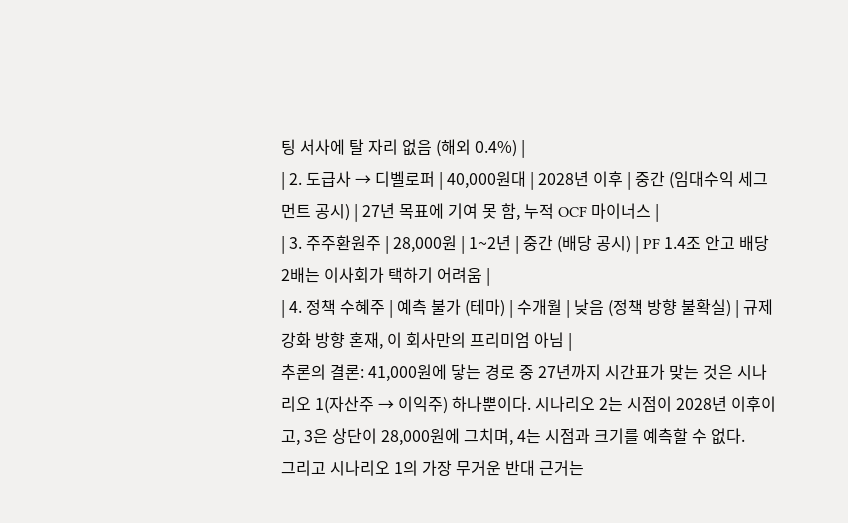팅 서사에 탈 자리 없음 (해외 0.4%) |
| 2. 도급사 → 디벨로퍼 | 40,000원대 | 2028년 이후 | 중간 (임대수익 세그먼트 공시) | 27년 목표에 기여 못 함, 누적 OCF 마이너스 |
| 3. 주주환원주 | 28,000원 | 1~2년 | 중간 (배당 공시) | PF 1.4조 안고 배당 2배는 이사회가 택하기 어려움 |
| 4. 정책 수혜주 | 예측 불가 (테마) | 수개월 | 낮음 (정책 방향 불확실) | 규제 강화 방향 혼재, 이 회사만의 프리미엄 아님 |
추론의 결론: 41,000원에 닿는 경로 중 27년까지 시간표가 맞는 것은 시나리오 1(자산주 → 이익주) 하나뿐이다. 시나리오 2는 시점이 2028년 이후이고, 3은 상단이 28,000원에 그치며, 4는 시점과 크기를 예측할 수 없다.
그리고 시나리오 1의 가장 무거운 반대 근거는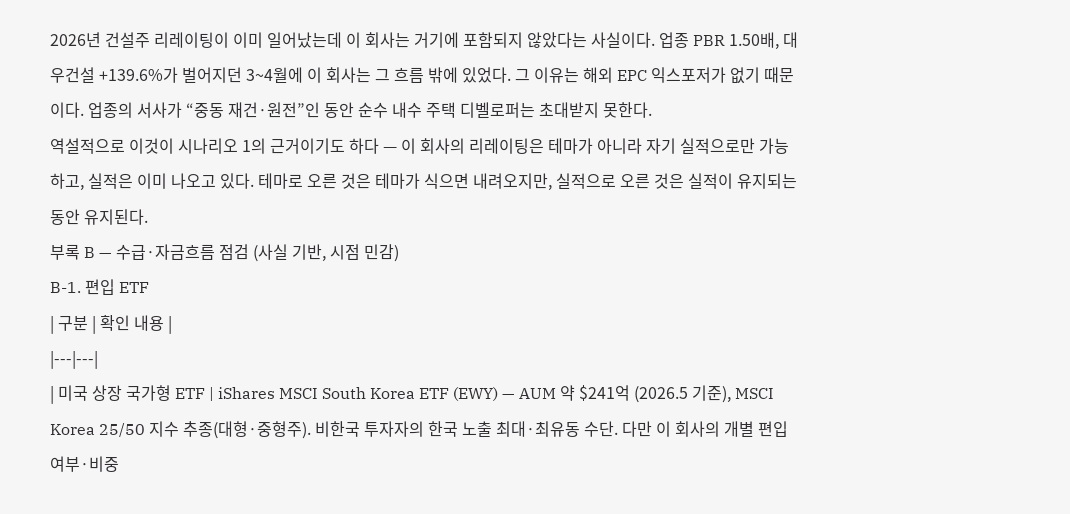2026년 건설주 리레이팅이 이미 일어났는데 이 회사는 거기에 포함되지 않았다는 사실이다. 업종 PBR 1.50배, 대우건설 +139.6%가 벌어지던 3~4월에 이 회사는 그 흐름 밖에 있었다. 그 이유는 해외 EPC 익스포저가 없기 때문이다. 업종의 서사가 “중동 재건·원전”인 동안 순수 내수 주택 디벨로퍼는 초대받지 못한다.
역설적으로 이것이 시나리오 1의 근거이기도 하다 — 이 회사의 리레이팅은 테마가 아니라 자기 실적으로만 가능하고, 실적은 이미 나오고 있다. 테마로 오른 것은 테마가 식으면 내려오지만, 실적으로 오른 것은 실적이 유지되는 동안 유지된다.
부록 B — 수급·자금흐름 점검 (사실 기반, 시점 민감)
B-1. 편입 ETF
| 구분 | 확인 내용 |
|---|---|
| 미국 상장 국가형 ETF | iShares MSCI South Korea ETF (EWY) — AUM 약 $241억 (2026.5 기준), MSCI Korea 25/50 지수 추종(대형·중형주). 비한국 투자자의 한국 노출 최대·최유동 수단. 다만 이 회사의 개별 편입 여부·비중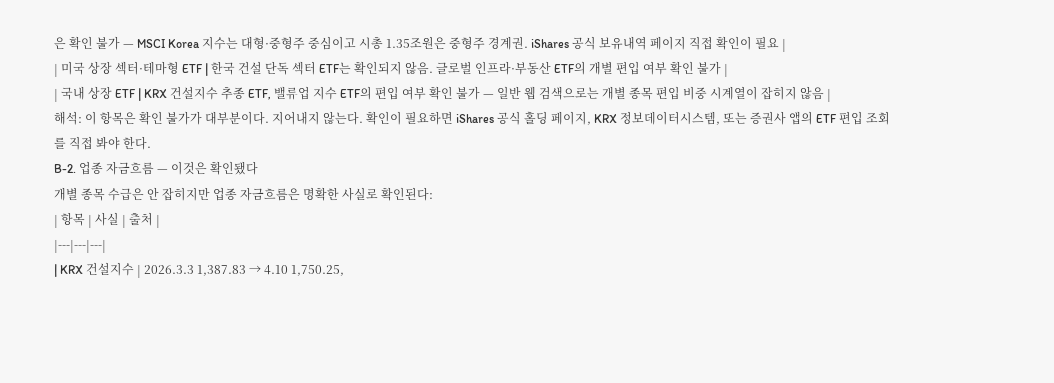은 확인 불가 — MSCI Korea 지수는 대형·중형주 중심이고 시총 1.35조원은 중형주 경계권. iShares 공식 보유내역 페이지 직접 확인이 필요 |
| 미국 상장 섹터·테마형 ETF | 한국 건설 단독 섹터 ETF는 확인되지 않음. 글로벌 인프라·부동산 ETF의 개별 편입 여부 확인 불가 |
| 국내 상장 ETF | KRX 건설지수 추종 ETF, 밸류업 지수 ETF의 편입 여부 확인 불가 — 일반 웹 검색으로는 개별 종목 편입 비중 시계열이 잡히지 않음 |
해석: 이 항목은 확인 불가가 대부분이다. 지어내지 않는다. 확인이 필요하면 iShares 공식 홀딩 페이지, KRX 정보데이터시스템, 또는 증권사 앱의 ETF 편입 조회를 직접 봐야 한다.
B-2. 업종 자금흐름 — 이것은 확인됐다
개별 종목 수급은 안 잡히지만 업종 자금흐름은 명확한 사실로 확인된다:
| 항목 | 사실 | 출처 |
|---|---|---|
| KRX 건설지수 | 2026.3.3 1,387.83 → 4.10 1,750.25,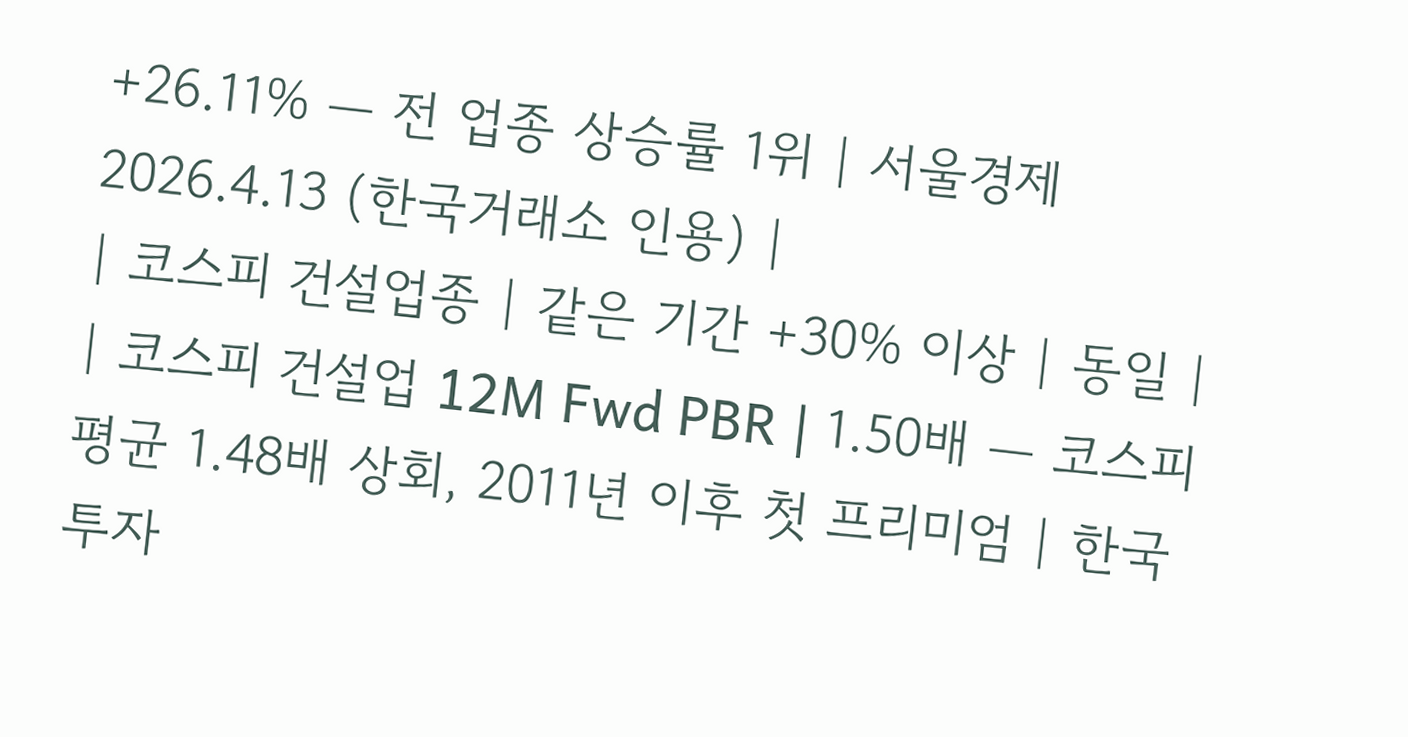+26.11% — 전 업종 상승률 1위 | 서울경제 2026.4.13 (한국거래소 인용) |
| 코스피 건설업종 | 같은 기간 +30% 이상 | 동일 |
| 코스피 건설업 12M Fwd PBR | 1.50배 — 코스피 평균 1.48배 상회, 2011년 이후 첫 프리미엄 | 한국투자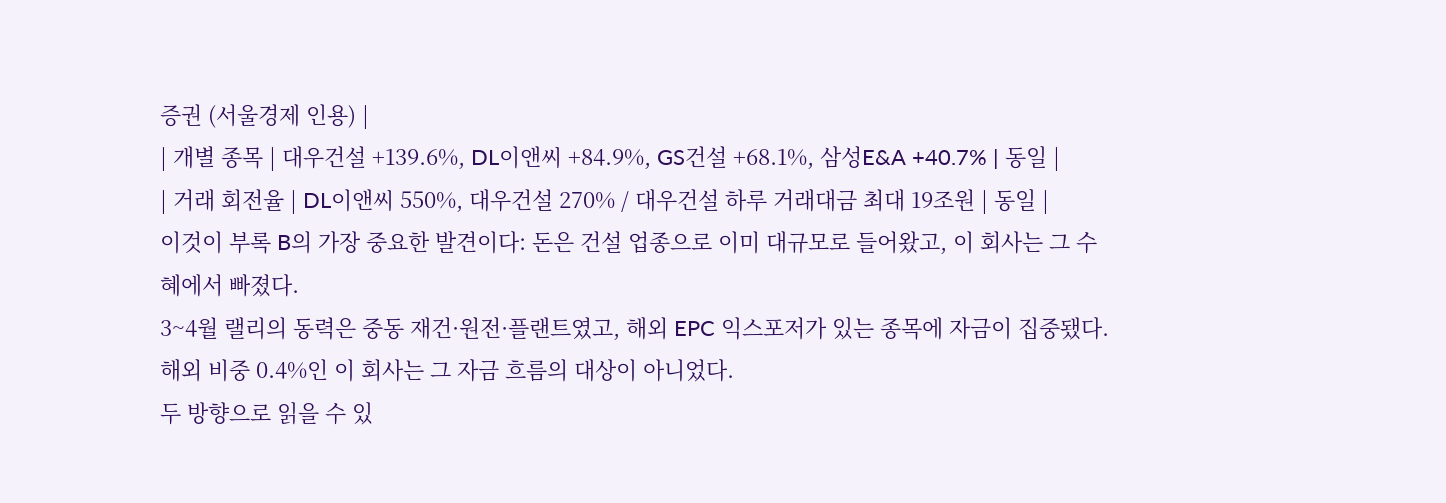증권 (서울경제 인용) |
| 개별 종목 | 대우건설 +139.6%, DL이앤씨 +84.9%, GS건설 +68.1%, 삼성E&A +40.7% | 동일 |
| 거래 회전율 | DL이앤씨 550%, 대우건설 270% / 대우건설 하루 거래대금 최대 19조원 | 동일 |
이것이 부록 B의 가장 중요한 발견이다: 돈은 건설 업종으로 이미 대규모로 들어왔고, 이 회사는 그 수혜에서 빠졌다.
3~4월 랠리의 동력은 중동 재건·원전·플랜트였고, 해외 EPC 익스포저가 있는 종목에 자금이 집중됐다. 해외 비중 0.4%인 이 회사는 그 자금 흐름의 대상이 아니었다.
두 방향으로 읽을 수 있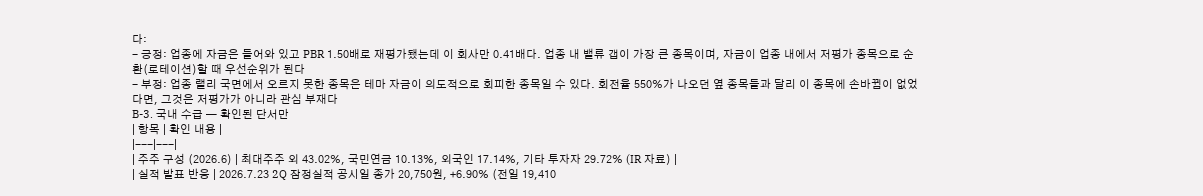다:
- 긍정: 업종에 자금은 들어와 있고 PBR 1.50배로 재평가됐는데 이 회사만 0.41배다. 업종 내 밸류 갭이 가장 큰 종목이며, 자금이 업종 내에서 저평가 종목으로 순환(로테이션)할 때 우선순위가 된다
- 부정: 업종 랠리 국면에서 오르지 못한 종목은 테마 자금이 의도적으로 회피한 종목일 수 있다. 회전율 550%가 나오던 옆 종목들과 달리 이 종목에 손바뀜이 없었다면, 그것은 저평가가 아니라 관심 부재다
B-3. 국내 수급 — 확인된 단서만
| 항목 | 확인 내용 |
|---|---|
| 주주 구성 (2026.6) | 최대주주 외 43.02%, 국민연금 10.13%, 외국인 17.14%, 기타 투자자 29.72% (IR 자료) |
| 실적 발표 반응 | 2026.7.23 2Q 잠정실적 공시일 종가 20,750원, +6.90% (전일 19,410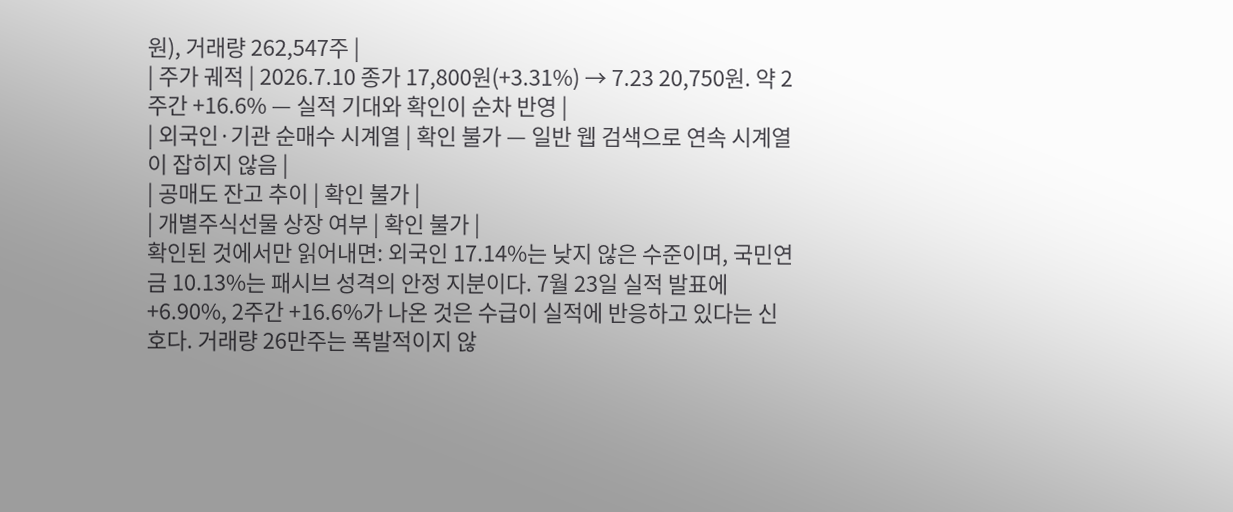원), 거래량 262,547주 |
| 주가 궤적 | 2026.7.10 종가 17,800원(+3.31%) → 7.23 20,750원. 약 2주간 +16.6% — 실적 기대와 확인이 순차 반영 |
| 외국인·기관 순매수 시계열 | 확인 불가 — 일반 웹 검색으로 연속 시계열이 잡히지 않음 |
| 공매도 잔고 추이 | 확인 불가 |
| 개별주식선물 상장 여부 | 확인 불가 |
확인된 것에서만 읽어내면: 외국인 17.14%는 낮지 않은 수준이며, 국민연금 10.13%는 패시브 성격의 안정 지분이다. 7월 23일 실적 발표에 +6.90%, 2주간 +16.6%가 나온 것은 수급이 실적에 반응하고 있다는 신호다. 거래량 26만주는 폭발적이지 않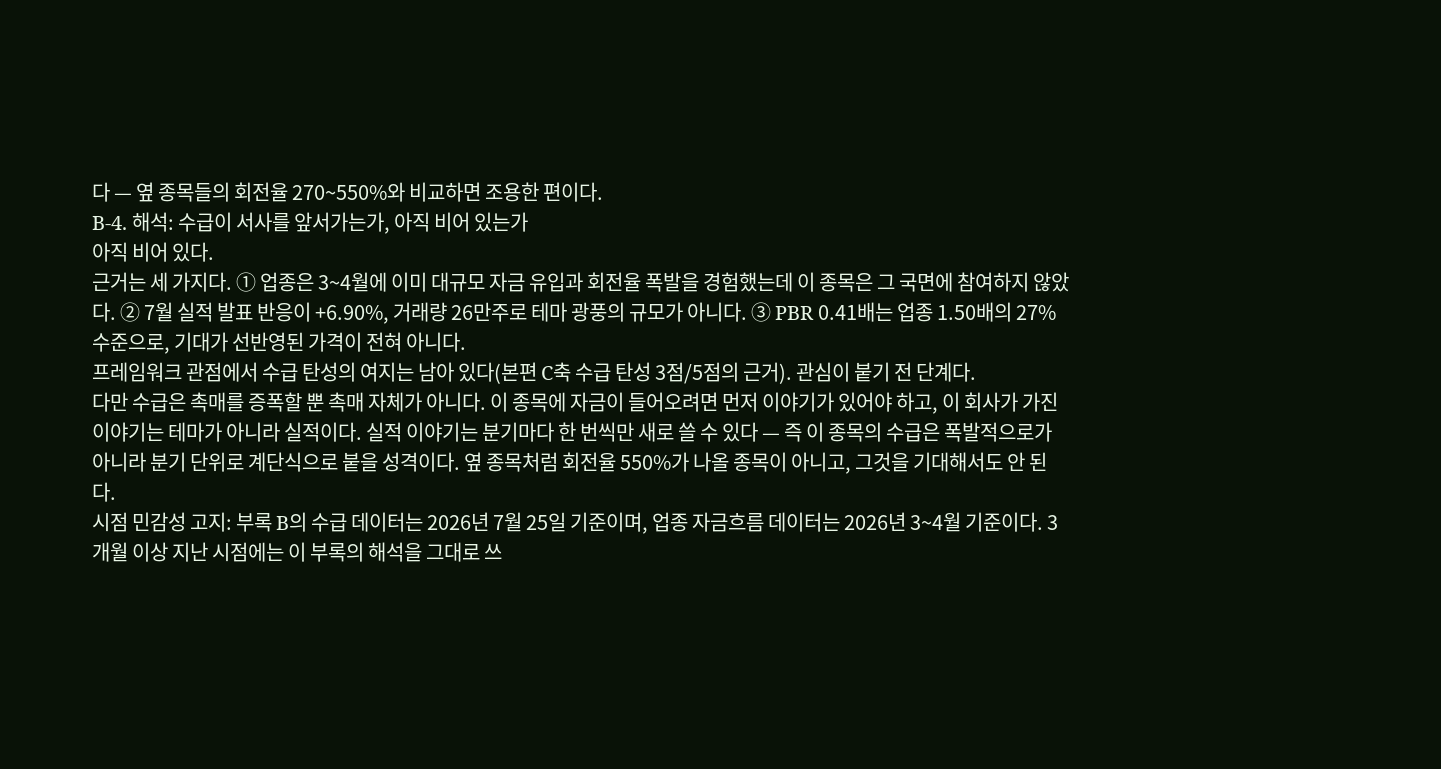다 — 옆 종목들의 회전율 270~550%와 비교하면 조용한 편이다.
B-4. 해석: 수급이 서사를 앞서가는가, 아직 비어 있는가
아직 비어 있다.
근거는 세 가지다. ① 업종은 3~4월에 이미 대규모 자금 유입과 회전율 폭발을 경험했는데 이 종목은 그 국면에 참여하지 않았다. ② 7월 실적 발표 반응이 +6.90%, 거래량 26만주로 테마 광풍의 규모가 아니다. ③ PBR 0.41배는 업종 1.50배의 27% 수준으로, 기대가 선반영된 가격이 전혀 아니다.
프레임워크 관점에서 수급 탄성의 여지는 남아 있다(본편 C축 수급 탄성 3점/5점의 근거). 관심이 붙기 전 단계다.
다만 수급은 촉매를 증폭할 뿐 촉매 자체가 아니다. 이 종목에 자금이 들어오려면 먼저 이야기가 있어야 하고, 이 회사가 가진 이야기는 테마가 아니라 실적이다. 실적 이야기는 분기마다 한 번씩만 새로 쓸 수 있다 — 즉 이 종목의 수급은 폭발적으로가 아니라 분기 단위로 계단식으로 붙을 성격이다. 옆 종목처럼 회전율 550%가 나올 종목이 아니고, 그것을 기대해서도 안 된다.
시점 민감성 고지: 부록 B의 수급 데이터는 2026년 7월 25일 기준이며, 업종 자금흐름 데이터는 2026년 3~4월 기준이다. 3개월 이상 지난 시점에는 이 부록의 해석을 그대로 쓰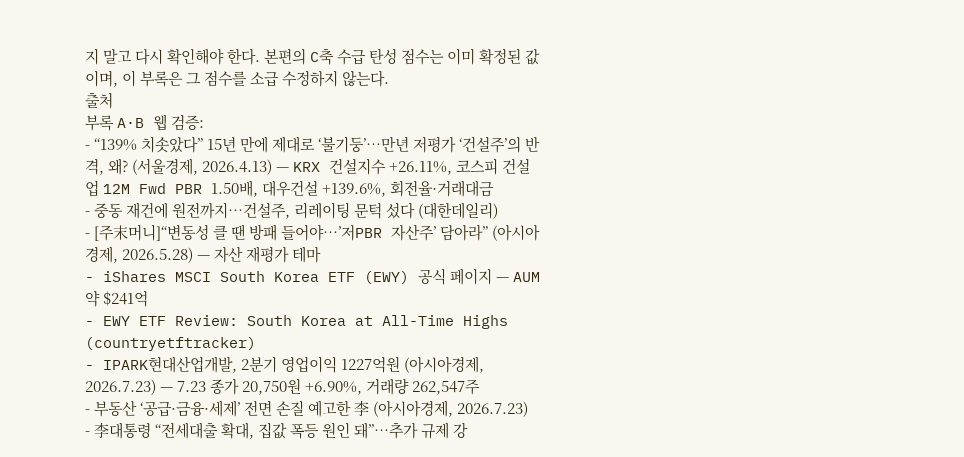지 말고 다시 확인해야 한다. 본편의 C축 수급 탄성 점수는 이미 확정된 값이며, 이 부록은 그 점수를 소급 수정하지 않는다.
출처
부록 A·B 웹 검증:
- “139% 치솟았다” 15년 만에 제대로 ‘불기둥’…만년 저평가 ‘건설주’의 반격, 왜? (서울경제, 2026.4.13) — KRX 건설지수 +26.11%, 코스피 건설업 12M Fwd PBR 1.50배, 대우건설 +139.6%, 회전율·거래대금
- 중동 재건에 원전까지…건설주, 리레이팅 문턱 섰다 (대한데일리)
- [주末머니]“변동성 클 땐 방패 들어야…’저PBR 자산주’ 담아라” (아시아경제, 2026.5.28) — 자산 재평가 테마
- iShares MSCI South Korea ETF (EWY) 공식 페이지 — AUM 약 $241억
- EWY ETF Review: South Korea at All-Time Highs (countryetftracker)
- IPARK현대산업개발, 2분기 영업이익 1227억원 (아시아경제, 2026.7.23) — 7.23 종가 20,750원 +6.90%, 거래량 262,547주
- 부동산 ‘공급·금융·세제’ 전면 손질 예고한 李 (아시아경제, 2026.7.23)
- 李대통령 “전세대출 확대, 집값 폭등 원인 돼”…추가 규제 강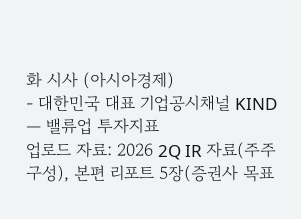화 시사 (아시아경제)
- 대한민국 대표 기업공시채널 KIND — 밸류업 투자지표
업로드 자료: 2026 2Q IR 자료(주주 구성), 본편 리포트 5장(증권사 목표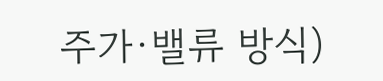주가·밸류 방식)